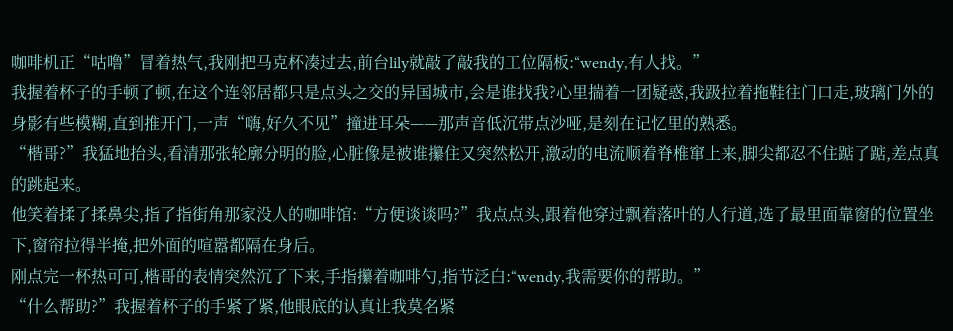咖啡机正“咕噜”冒着热气,我刚把马克杯凑过去,前台lily就敲了敲我的工位隔板:“wendy,有人找。”
我握着杯子的手顿了顿,在这个连邻居都只是点头之交的异国城市,会是谁找我?心里揣着一团疑惑,我趿拉着拖鞋往门口走,玻璃门外的身影有些模糊,直到推开门,一声“嗨,好久不见”撞进耳朵——那声音低沉带点沙哑,是刻在记忆里的熟悉。
“楷哥?”我猛地抬头,看清那张轮廓分明的脸,心脏像是被谁攥住又突然松开,激动的电流顺着脊椎窜上来,脚尖都忍不住踮了踮,差点真的跳起来。
他笑着揉了揉鼻尖,指了指街角那家没人的咖啡馆:“方便谈谈吗?”我点点头,跟着他穿过飘着落叶的人行道,选了最里面靠窗的位置坐下,窗帘拉得半掩,把外面的喧嚣都隔在身后。
刚点完一杯热可可,楷哥的表情突然沉了下来,手指攥着咖啡勺,指节泛白:“wendy,我需要你的帮助。”
“什么帮助?”我握着杯子的手紧了紧,他眼底的认真让我莫名紧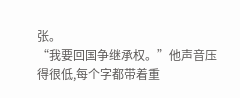张。
“我要回国争继承权。”他声音压得很低,每个字都带着重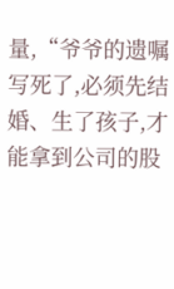量,“爷爷的遗嘱写死了,必须先结婚、生了孩子,才能拿到公司的股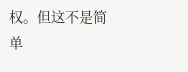权。但这不是简单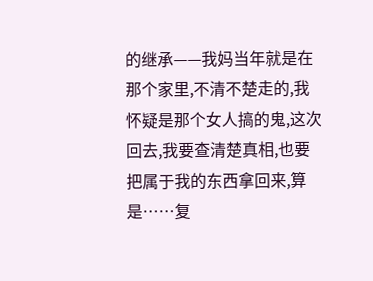的继承——我妈当年就是在那个家里,不清不楚走的,我怀疑是那个女人搞的鬼,这次回去,我要查清楚真相,也要把属于我的东西拿回来,算是……复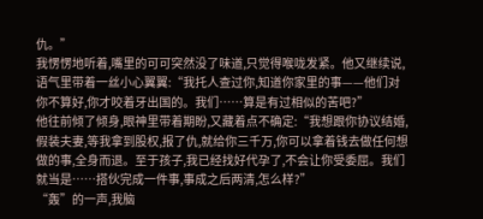仇。”
我愣愣地听着,嘴里的可可突然没了味道,只觉得喉咙发紧。他又继续说,语气里带着一丝小心翼翼:“我托人查过你,知道你家里的事——他们对你不算好,你才咬着牙出国的。我们……算是有过相似的苦吧?”
他往前倾了倾身,眼神里带着期盼,又藏着点不确定:“我想跟你协议结婚,假装夫妻,等我拿到股权,报了仇,就给你三千万,你可以拿着钱去做任何想做的事,全身而退。至于孩子,我已经找好代孕了,不会让你受委屈。我们就当是……搭伙完成一件事,事成之后两清,怎么样?”
“轰”的一声,我脑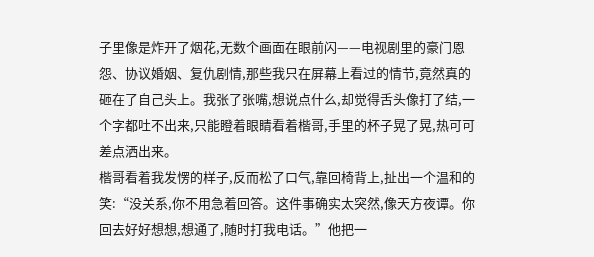子里像是炸开了烟花,无数个画面在眼前闪——电视剧里的豪门恩怨、协议婚姻、复仇剧情,那些我只在屏幕上看过的情节,竟然真的砸在了自己头上。我张了张嘴,想说点什么,却觉得舌头像打了结,一个字都吐不出来,只能瞪着眼睛看着楷哥,手里的杯子晃了晃,热可可差点洒出来。
楷哥看着我发愣的样子,反而松了口气,靠回椅背上,扯出一个温和的笑:“没关系,你不用急着回答。这件事确实太突然,像天方夜谭。你回去好好想想,想通了,随时打我电话。”他把一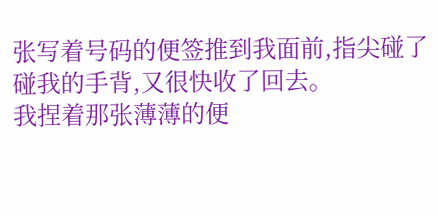张写着号码的便签推到我面前,指尖碰了碰我的手背,又很快收了回去。
我捏着那张薄薄的便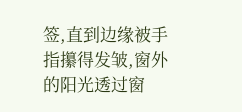签,直到边缘被手指攥得发皱,窗外的阳光透过窗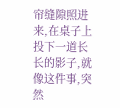帘缝隙照进来,在桌子上投下一道长长的影子,就像这件事,突然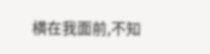横在我面前,不知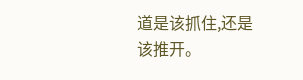道是该抓住,还是该推开。